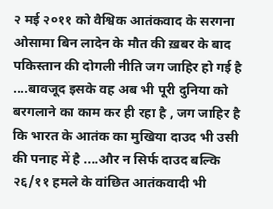२ मई २०११ को वैश्विक आतंकवाद के सरगना ओसामा बिन लादेन के मौत की ख़बर के बाद पकिस्तान की दोगली नीति जग जाहिर हो गई है ....बावजूद इसके वह अब भी पूरी दुनिया को बरगलाने का काम कर ही रहा है , जग जाहिर है कि भारत के आतंक का मुखिया दाउद भी उसी की पनाह में है ....और न सिर्फ दाउद बल्कि २६/११ हमले के वांछित आतंकवादी भी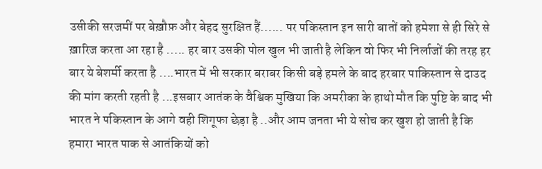उसीकी सरजमीं पर बेख़ौफ़ और बेहद सुरक्षित हैं...... पर पकिस्तान इन सारी बातों को हमेशा से ही सिरे से ख़ारिज करता आ रहा है ..... हर बार उसकी पोल खुल भी जाती है लेकिन वो फिर भी निर्लाजों की तरह हर बार ये बेशर्मी करता है ....भारत में भी सरकार बराबर किसी बड़े हमले के बाद हरबार पाकिस्तान से दाउद की मांग करती रहती है ...इसबार आतंक के वैश्विक मुखिया कि अमरीका के हाथो मौत कि पुष्टि के बाद भी भारत ने पकिस्तान के आगे वही शिगूफा छेड़ा है ..और आम जनता भी ये सोच कर खुश हो जाती है कि हमारा भारत पाक से आतंकियों को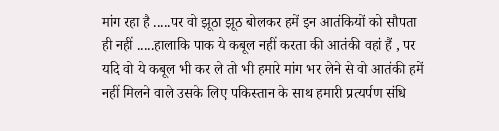मांग रहा है .....पर वो झूठा झूठ बोलकर हमें इन आतंकियों को सौपता ही नहीं .....हालाकि पाक ये कबूल नहीं करता की आतंकी वहां हैं , पर यदि वो ये कबूल भी कर ले तो भी हमारे मांग भर लेने से वो आतंकी हमें नहीं मिलने वाले उसके लिए पकिस्तान के साथ हमारी प्रत्यर्पण संधि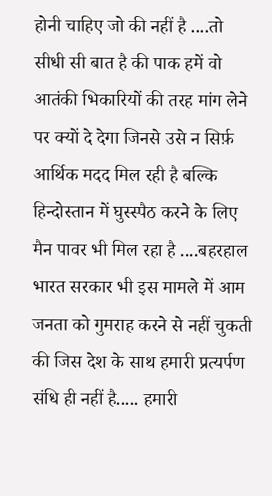होनी चाहिए जो की नहीं है ....तो सीधी सी बात है की पाक हमें वो आतंकी भिकारियों की तरह मांग लेने पर क्यों दे देगा जिनसे उसे न सिर्फ़ आर्थिक मदद मिल रही है बल्कि हिन्दोस्तान में घुस्स्पैठ करने के लिए मैन पावर भी मिल रहा है ....बहरहाल भारत सरकार भी इस मामले में आम जनता को गुमराह करने से नहीं चुकती की जिस देश के साथ हमारी प्रत्यर्पण संधि ही नहीं है..... हमारी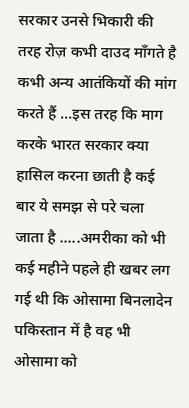सरकार उनसे भिकारी की तरह रोज़ कभी दाउद माँगते है कभी अन्य आतंकियों की मांग करते हैं ...इस तरह कि माग करके भारत सरकार क्या हासिल करना छाती है कई बार ये समझ से परे चला जाता है .....अमरीका को भी कई महीने पहले ही खबर लग गई थी कि ओसामा बिनलादेन पकिस्तान में है वह भी ओसामा को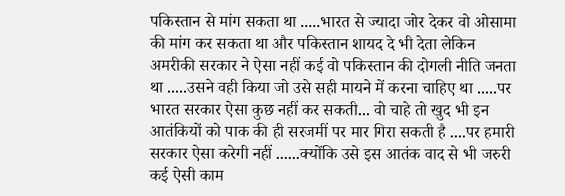पकिस्तान से मांग सकता था .....भारत से ज्यादा जोर देकर वो ओसामा की मांग कर सकता था और पकिस्तान शायद दे भी देता लेकिन अमरीकी सरकार ने ऐसा नहीं कई वो पकिस्तान की दोगली नीति जनता था .....उसने वही किया जो उसे सही मायने में करना चाहिए था .....पर भारत सरकार ऐसा कुछ नहीं कर सकती... वो चाहे तो खुद भी इन आतंकियों को पाक की ही सरजमीं पर मार गिरा सकती है ....पर हमारी सरकार ऐसा करेगी नहीं ......क्योंकि उसे इस आतंक वाद से भी जरुरी कई ऐसी काम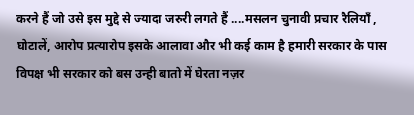करने हैं जो उसे इस मुद्दे से ज्यादा जरुरी लगते हैं ....मसलन चुनावी प्रचार रैलियाँ , घोटालें, आरोप प्रत्यारोप इसके आलावा और भी कई काम है हमारी सरकार के पास विपक्ष भी सरकार को बस उन्ही बातो में घेरता नज़र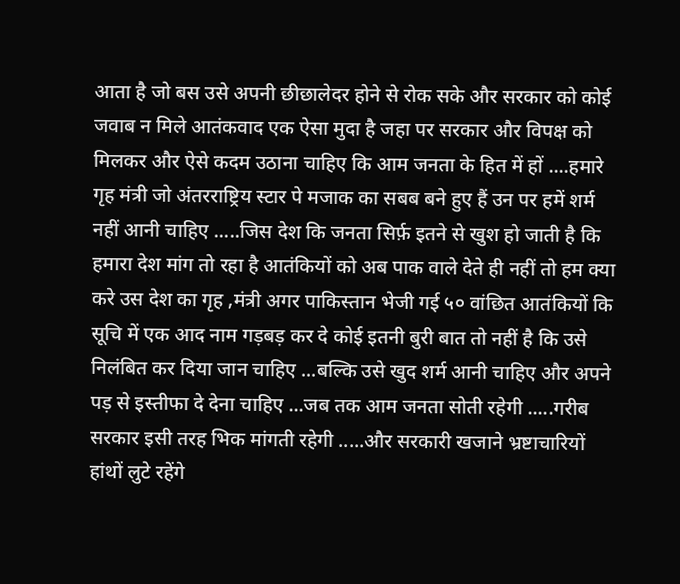आता है जो बस उसे अपनी छीछालेदर होने से रोक सके और सरकार को कोई जवाब न मिले आतंकवाद एक ऐसा मुदा है जहा पर सरकार और विपक्ष को मिलकर और ऐसे कदम उठाना चाहिए कि आम जनता के हित में हों ....हमारे गृह मंत्री जो अंतरराष्ट्रिय स्टार पे मजाक का सबब बने हुए हैं उन पर हमें शर्म नहीं आनी चाहिए .....जिस देश कि जनता सिर्फ़ इतने से खुश हो जाती है कि हमारा देश मांग तो रहा है आतंकियों को अब पाक वाले देते ही नहीं तो हम क्या करे उस देश का गृह ,मंत्री अगर पाकिस्तान भेजी गई ५० वांछित आतंकियों कि सूचि में एक आद नाम गड़बड़ कर दे कोई इतनी बुरी बात तो नहीं है कि उसे निलंबित कर दिया जान चाहिए ...बल्कि उसे खुद शर्म आनी चाहिए और अपने पड़ से इस्तीफा दे देना चाहिए ...जब तक आम जनता सोती रहेगी .....गरीब सरकार इसी तरह भिक मांगती रहेगी .....और सरकारी खजाने भ्रष्टाचारियों हांथों लुटे रहेंगे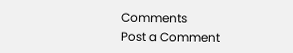Comments
Post a Comment